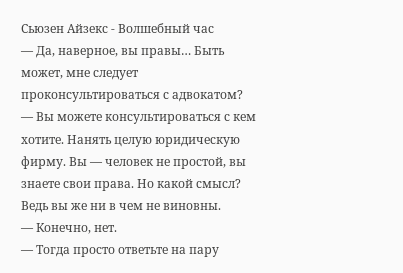Сьюзен Айзекс - Волшебный час
— Да, наверное, вы правы… Быть может, мне следует проконсультироваться с адвокатом?
— Вы можете консультироваться с кем хотите. Нанять целую юридическую фирму. Вы — человек не простой, вы знаете свои права. Но какой смысл? Ведь вы же ни в чем не виновны.
— Конечно, нет.
— Тогда просто ответьте на пару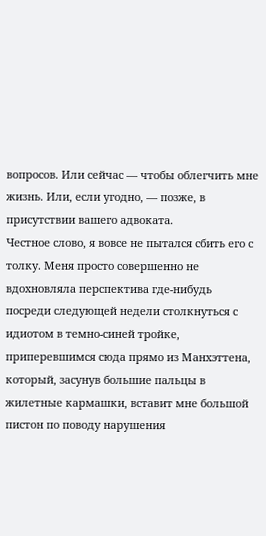вопросов. Или сейчас — чтобы облегчить мне жизнь. Или, если угодно, — позже, в присутствии вашего адвоката.
Честное слово, я вовсе не пытался сбить его с толку. Меня просто совершенно не вдохновляла перспектива где-нибудь посреди следующей недели столкнуться с идиотом в темно-синей тройке, приперевшимся сюда прямо из Манхэттена, который, засунув большие пальцы в жилетные кармашки, вставит мне большой пистон по поводу нарушения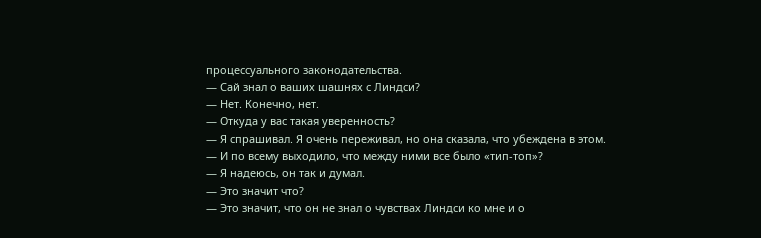процессуального законодательства.
— Сай знал о ваших шашнях с Линдси?
— Нет. Конечно, нет.
— Откуда у вас такая уверенность?
— Я спрашивал. Я очень переживал, но она сказала, что убеждена в этом.
— И по всему выходило, что между ними все было «тип-топ»?
— Я надеюсь, он так и думал.
— Это значит что?
— Это значит, что он не знал о чувствах Линдси ко мне и о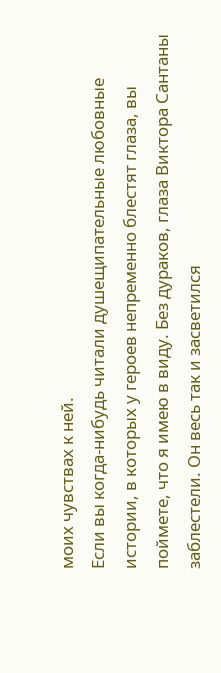моих чувствах к ней.
Если вы когда-нибудь читали душещипательные любовные истории, в которых у героев непременно блестят глаза, вы поймете, что я имею в виду. Без дураков, глаза Виктора Сантаны заблестели. Он весь так и засветился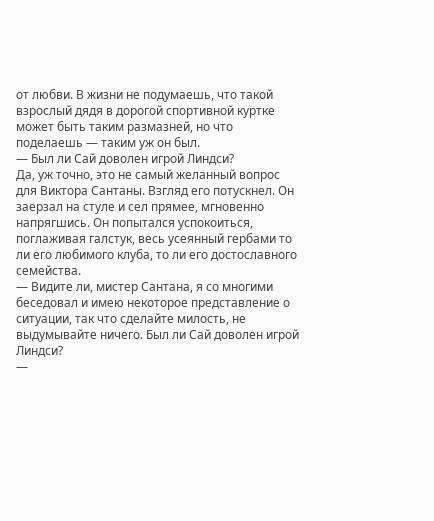от любви. В жизни не подумаешь, что такой взрослый дядя в дорогой спортивной куртке может быть таким размазней, но что поделаешь — таким уж он был.
— Был ли Сай доволен игрой Линдси?
Да, уж точно, это не самый желанный вопрос для Виктора Сантаны. Взгляд его потускнел. Он заерзал на стуле и сел прямее, мгновенно напрягшись. Он попытался успокоиться, поглаживая галстук, весь усеянный гербами то ли его любимого клуба, то ли его достославного семейства.
— Видите ли, мистер Сантана, я со многими беседовал и имею некоторое представление о ситуации, так что сделайте милость, не выдумывайте ничего. Был ли Сай доволен игрой Линдси?
—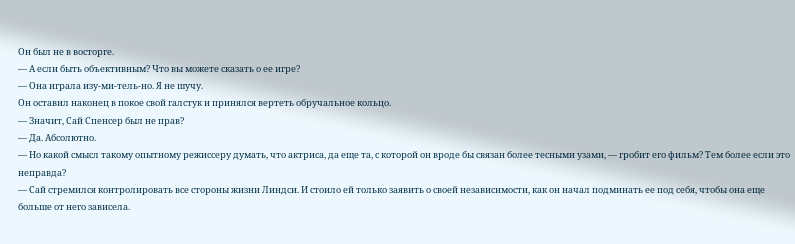Он был не в восторге.
— А если быть объективным? Что вы можете сказать о ее игре?
— Она играла изу-ми-тель-но. Я не шучу.
Он оставил наконец в покое свой галстук и принялся вертеть обручальное кольцо.
— Значит, Сай Спенсер был не прав?
— Да. Абсолютно.
— Но какой смысл такому опытному режиссеру думать, что актриса, да еще та, с которой он вроде бы связан более тесными узами, — гробит его фильм? Тем более если это неправда?
— Сай стремился контролировать все стороны жизни Линдси. И стоило ей только заявить о своей независимости, как он начал подминать ее под себя, чтобы она еще больше от него зависела.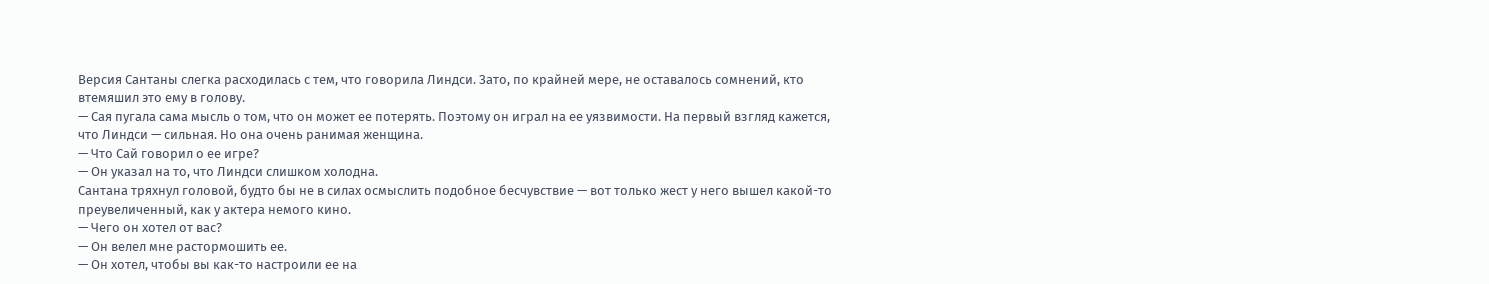Версия Сантаны слегка расходилась с тем, что говорила Линдси. Зато, по крайней мере, не оставалось сомнений, кто втемяшил это ему в голову.
— Сая пугала сама мысль о том, что он может ее потерять. Поэтому он играл на ее уязвимости. На первый взгляд кажется, что Линдси — сильная. Но она очень ранимая женщина.
— Что Сай говорил о ее игре?
— Он указал на то, что Линдси слишком холодна.
Сантана тряхнул головой, будто бы не в силах осмыслить подобное бесчувствие — вот только жест у него вышел какой-то преувеличенный, как у актера немого кино.
— Чего он хотел от вас?
— Он велел мне растормошить ее.
— Он хотел, чтобы вы как-то настроили ее на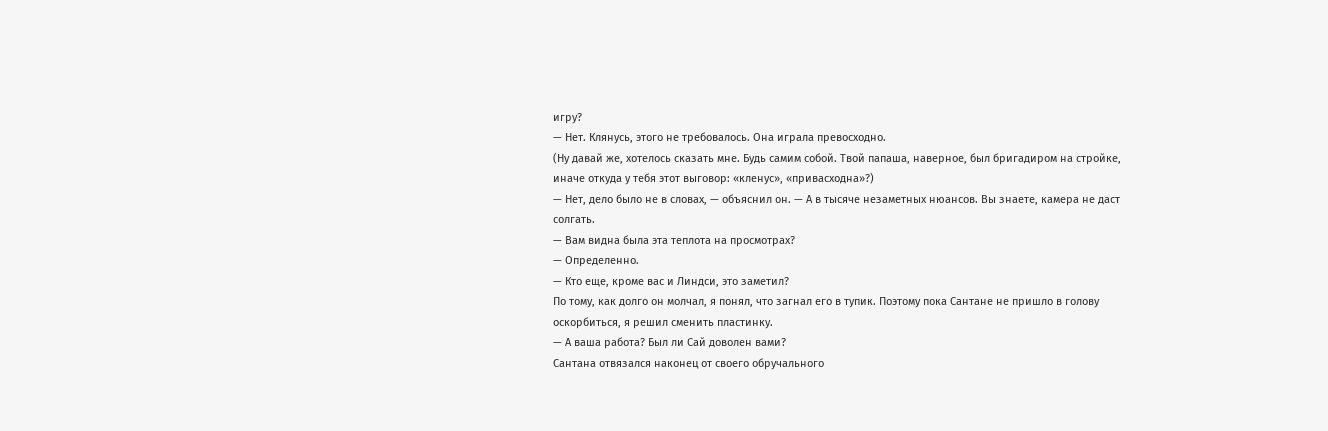игру?
— Нет. Клянусь, этого не требовалось. Она играла превосходно.
(Ну давай же, хотелось сказать мне. Будь самим собой. Твой папаша, наверное, был бригадиром на стройке, иначе откуда у тебя этот выговор: «кленус», «привасходна»?)
— Нет, дело было не в словах, — объяснил он. — А в тысяче незаметных нюансов. Вы знаете, камера не даст солгать.
— Вам видна была эта теплота на просмотрах?
— Определенно.
— Кто еще, кроме вас и Линдси, это заметил?
По тому, как долго он молчал, я понял, что загнал его в тупик. Поэтому пока Сантане не пришло в голову оскорбиться, я решил сменить пластинку.
— А ваша работа? Был ли Сай доволен вами?
Сантана отвязался наконец от своего обручального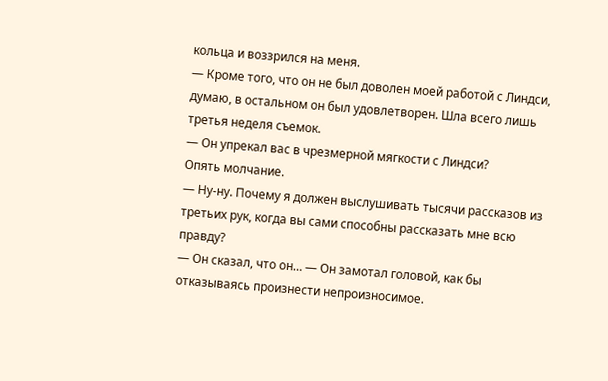кольца и воззрился на меня.
— Кроме того, что он не был доволен моей работой с Линдси, думаю, в остальном он был удовлетворен. Шла всего лишь третья неделя съемок.
— Он упрекал вас в чрезмерной мягкости с Линдси?
Опять молчание.
— Ну-ну. Почему я должен выслушивать тысячи рассказов из третьих рук, когда вы сами способны рассказать мне всю правду?
— Он сказал, что он… — Он замотал головой, как бы отказываясь произнести непроизносимое.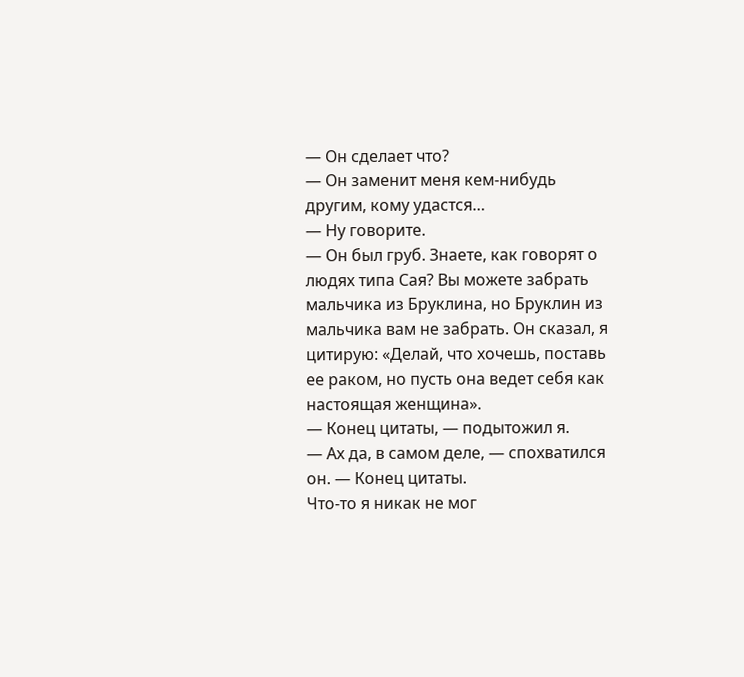— Он сделает что?
— Он заменит меня кем-нибудь другим, кому удастся…
— Ну говорите.
— Он был груб. Знаете, как говорят о людях типа Сая? Вы можете забрать мальчика из Бруклина, но Бруклин из мальчика вам не забрать. Он сказал, я цитирую: «Делай, что хочешь, поставь ее раком, но пусть она ведет себя как настоящая женщина».
— Конец цитаты, — подытожил я.
— Ах да, в самом деле, — спохватился он. — Конец цитаты.
Что-то я никак не мог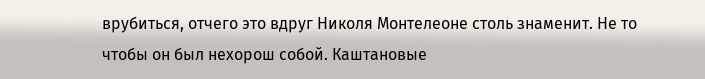врубиться, отчего это вдруг Николя Монтелеоне столь знаменит. Не то чтобы он был нехорош собой. Каштановые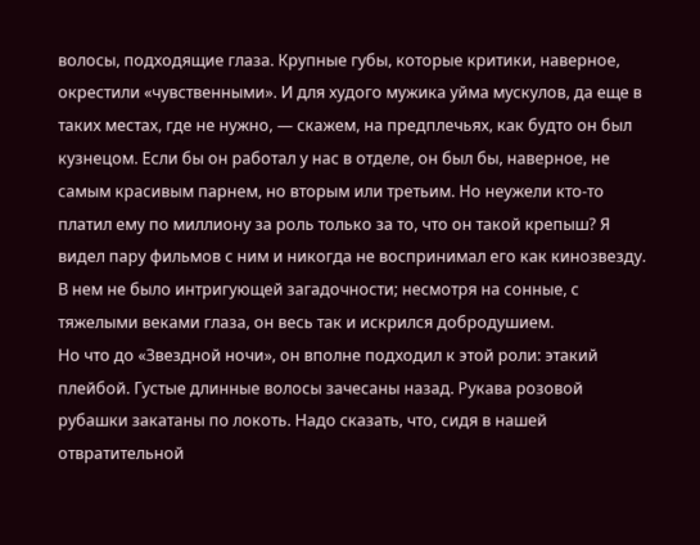волосы, подходящие глаза. Крупные губы, которые критики, наверное, окрестили «чувственными». И для худого мужика уйма мускулов, да еще в таких местах, где не нужно, — скажем, на предплечьях, как будто он был кузнецом. Если бы он работал у нас в отделе, он был бы, наверное, не самым красивым парнем, но вторым или третьим. Но неужели кто-то платил ему по миллиону за роль только за то, что он такой крепыш? Я видел пару фильмов с ним и никогда не воспринимал его как кинозвезду. В нем не было интригующей загадочности; несмотря на сонные, с тяжелыми веками глаза, он весь так и искрился добродушием.
Но что до «Звездной ночи», он вполне подходил к этой роли: этакий плейбой. Густые длинные волосы зачесаны назад. Рукава розовой рубашки закатаны по локоть. Надо сказать, что, сидя в нашей отвратительной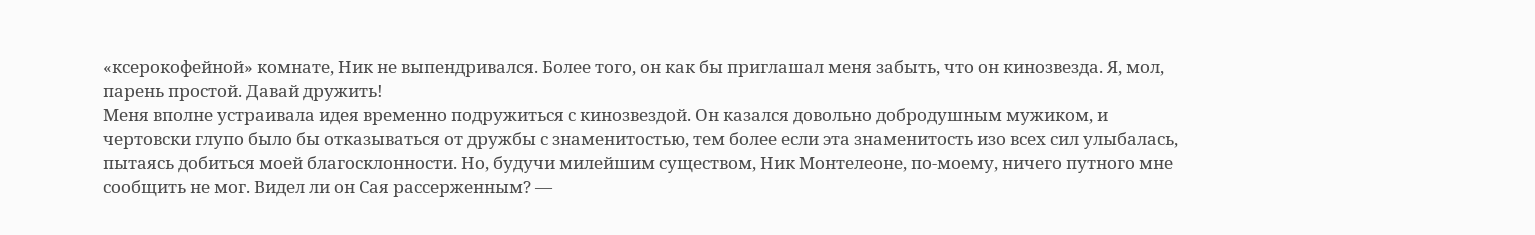«ксерокофейной» комнате, Ник не выпендривался. Более того, он как бы приглашал меня забыть, что он кинозвезда. Я, мол, парень простой. Давай дружить!
Меня вполне устраивала идея временно подружиться с кинозвездой. Он казался довольно добродушным мужиком, и чертовски глупо было бы отказываться от дружбы с знаменитостью, тем более если эта знаменитость изо всех сил улыбалась, пытаясь добиться моей благосклонности. Но, будучи милейшим существом, Ник Монтелеоне, по-моему, ничего путного мне сообщить не мог. Видел ли он Сая рассерженным? —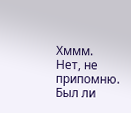Хммм. Нет, не припомню. Был ли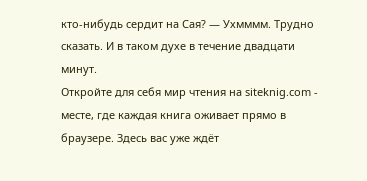кто-нибудь сердит на Сая? — Ухмммм. Трудно сказать. И в таком духе в течение двадцати минут.
Откройте для себя мир чтения на siteknig.com - месте, где каждая книга оживает прямо в браузере. Здесь вас уже ждёт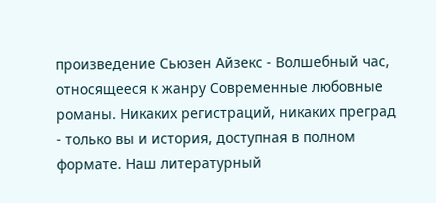произведение Сьюзен Айзекс - Волшебный час, относящееся к жанру Современные любовные романы. Никаких регистраций, никаких преград - только вы и история, доступная в полном формате. Наш литературный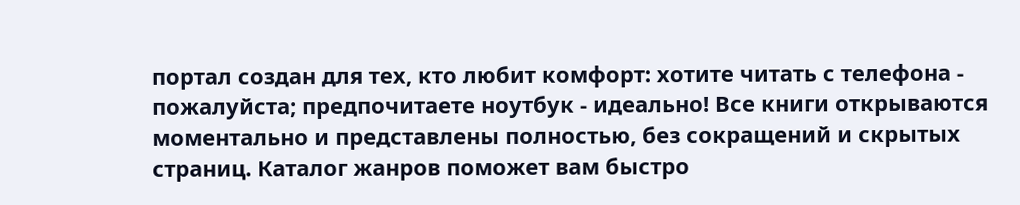портал создан для тех, кто любит комфорт: хотите читать с телефона - пожалуйста; предпочитаете ноутбук - идеально! Все книги открываются моментально и представлены полностью, без сокращений и скрытых страниц. Каталог жанров поможет вам быстро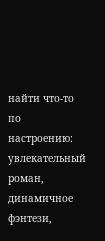найти что-то по настроению: увлекательный роман, динамичное фэнтези,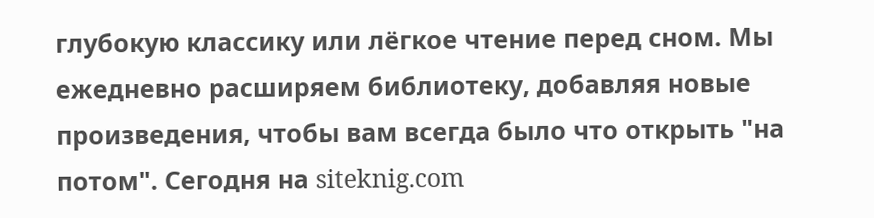глубокую классику или лёгкое чтение перед сном. Мы ежедневно расширяем библиотеку, добавляя новые произведения, чтобы вам всегда было что открыть "на потом". Сегодня на siteknig.com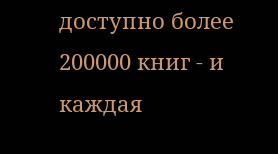доступно более 200000 книг - и каждая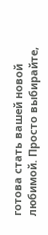готова стать вашей новой любимой. Просто выбирайте,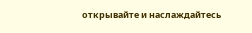открывайте и наслаждайтесь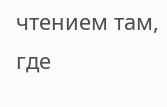чтением там, где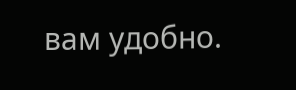вам удобно.